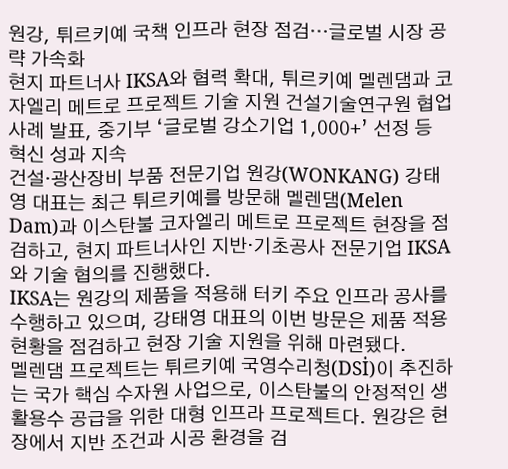원강, 튀르키예 국책 인프라 현장 점검…글로벌 시장 공략 가속화
현지 파트너사 IKSA와 협력 확대, 튀르키예 멜렌댐과 코자엘리 메트로 프로젝트 기술 지원 건설기술연구원 협업 사례 발표, 중기부 ‘글로벌 강소기업 1,000+’ 선정 등 혁신 성과 지속
건설·광산장비 부품 전문기업 원강(WONKANG) 강태영 대표는 최근 튀르키예를 방문해 멜렌댐(Melen Dam)과 이스탄불 코자엘리 메트로 프로젝트 현장을 점검하고, 현지 파트너사인 지반·기초공사 전문기업 IKSA와 기술 협의를 진행했다.
IKSA는 원강의 제품을 적용해 터키 주요 인프라 공사를 수행하고 있으며, 강태영 대표의 이번 방문은 제품 적용 현황을 점검하고 현장 기술 지원을 위해 마련됐다.
멜렌댐 프로젝트는 튀르키예 국영수리청(DSİ)이 추진하는 국가 핵심 수자원 사업으로, 이스탄불의 안정적인 생활용수 공급을 위한 대형 인프라 프로젝트다. 원강은 현장에서 지반 조건과 시공 환경을 검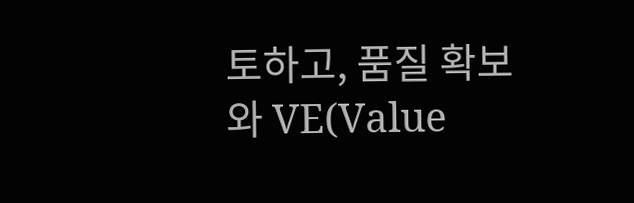토하고, 품질 확보와 VE(Value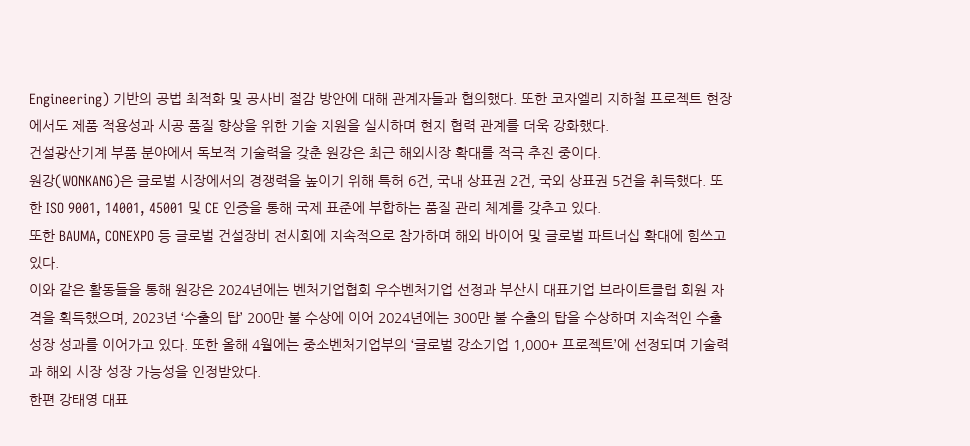Engineering) 기반의 공법 최적화 및 공사비 절감 방안에 대해 관계자들과 협의했다. 또한 코자엘리 지하철 프로젝트 현장에서도 제품 적용성과 시공 품질 향상을 위한 기술 지원을 실시하며 현지 협력 관계를 더욱 강화했다.
건설광산기계 부품 분야에서 독보적 기술력을 갖춘 원강은 최근 해외시장 확대를 적극 추진 중이다.
원강(WONKANG)은 글로벌 시장에서의 경쟁력을 높이기 위해 특허 6건, 국내 상표권 2건, 국외 상표권 5건을 취득했다. 또한 ISO 9001, 14001, 45001 및 CE 인증을 통해 국제 표준에 부합하는 품질 관리 체계를 갖추고 있다.
또한 BAUMA, CONEXPO 등 글로벌 건설장비 전시회에 지속적으로 참가하며 해외 바이어 및 글로벌 파트너십 확대에 힘쓰고 있다.
이와 같은 활동들을 통해 원강은 2024년에는 벤처기업협회 우수벤처기업 선정과 부산시 대표기업 브라이트클럽 회원 자격을 획득했으며, 2023년 ‘수출의 탑’ 200만 불 수상에 이어 2024년에는 300만 불 수출의 탑을 수상하며 지속적인 수출 성장 성과를 이어가고 있다. 또한 올해 4월에는 중소벤처기업부의 ‘글로벌 강소기업 1,000+ 프로젝트’에 선정되며 기술력과 해외 시장 성장 가능성을 인정받았다.
한편 강태영 대표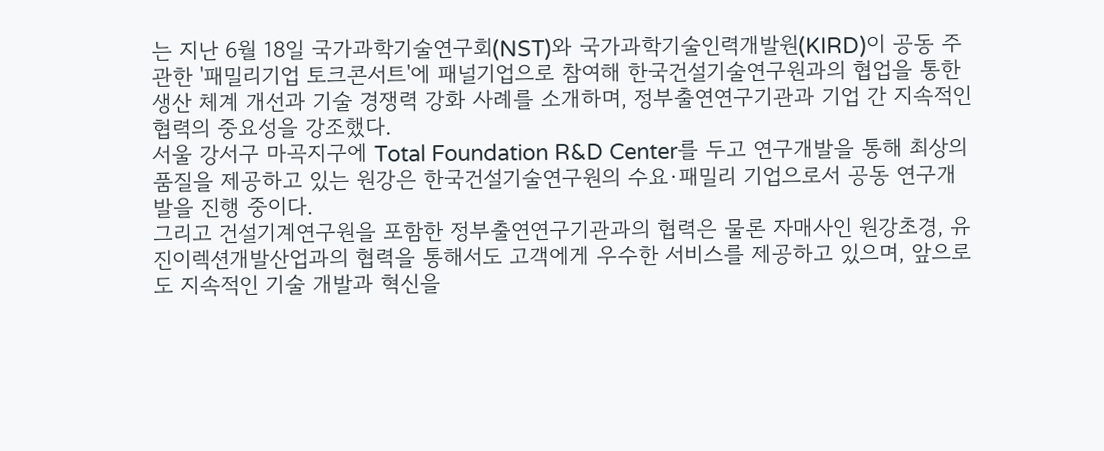는 지난 6월 18일 국가과학기술연구회(NST)와 국가과학기술인력개발원(KIRD)이 공동 주관한 '패밀리기업 토크콘서트'에 패널기업으로 참여해 한국건설기술연구원과의 협업을 통한 생산 체계 개선과 기술 경쟁력 강화 사례를 소개하며, 정부출연연구기관과 기업 간 지속적인 협력의 중요성을 강조했다.
서울 강서구 마곡지구에 Total Foundation R&D Center를 두고 연구개발을 통해 최상의 품질을 제공하고 있는 원강은 한국건설기술연구원의 수요·패밀리 기업으로서 공동 연구개발을 진행 중이다.
그리고 건설기계연구원을 포함한 정부출연연구기관과의 협력은 물론 자매사인 원강초경, 유진이렉션개발산업과의 협력을 통해서도 고객에게 우수한 서비스를 제공하고 있으며, 앞으로도 지속적인 기술 개발과 혁신을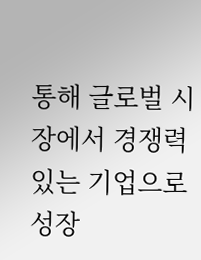통해 글로벌 시장에서 경쟁력 있는 기업으로 성장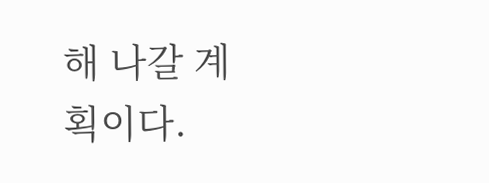해 나갈 계획이다.